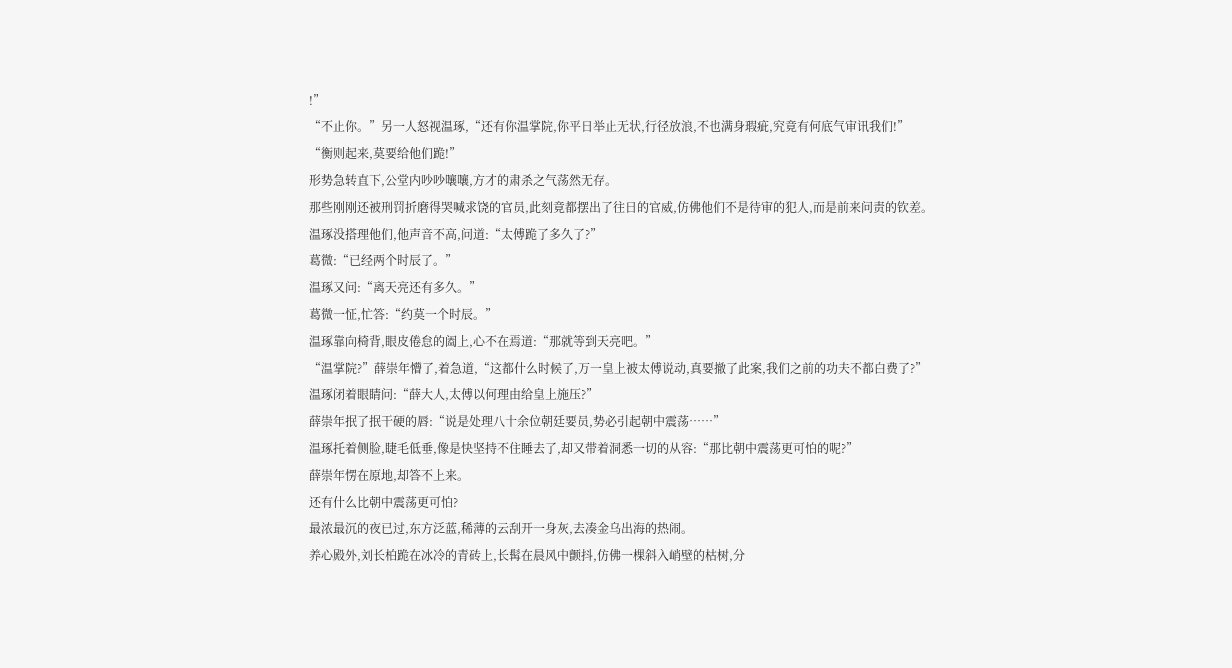!”
“不止你。”另一人怒视温琢,“还有你温掌院,你平日举止无状,行径放浪,不也满身瑕疵,究竟有何底气审讯我们!”
“衡则起来,莫要给他们跪!”
形势急转直下,公堂内吵吵嚷嚷,方才的肃杀之气荡然无存。
那些刚刚还被刑罚折磨得哭喊求饶的官员,此刻竟都摆出了往日的官威,仿佛他们不是待审的犯人,而是前来问责的钦差。
温琢没搭理他们,他声音不高,问道:“太傅跪了多久了?”
葛微:“已经两个时辰了。”
温琢又问:“离天亮还有多久。”
葛微一怔,忙答:“约莫一个时辰。”
温琢靠向椅背,眼皮倦怠的阖上,心不在焉道:“那就等到天亮吧。”
“温掌院?”薛崇年懵了,着急道,“这都什么时候了,万一皇上被太傅说动,真要撤了此案,我们之前的功夫不都白费了?”
温琢闭着眼睛问:“薛大人,太傅以何理由给皇上施压?”
薛崇年抿了抿干硬的唇:“说是处理八十余位朝廷要员,势必引起朝中震荡……”
温琢托着侧脸,睫毛低垂,像是快坚持不住睡去了,却又带着洞悉一切的从容:“那比朝中震荡更可怕的呢?”
薛崇年愣在原地,却答不上来。
还有什么比朝中震荡更可怕?
最浓最沉的夜已过,东方泛蓝,稀薄的云刮开一身灰,去凑金乌出海的热闹。
养心殿外,刘长柏跪在冰冷的青砖上,长髯在晨风中颤抖,仿佛一棵斜入峭壁的枯树,分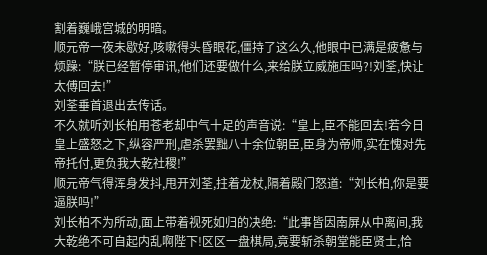割着巍峨宫城的明暗。
顺元帝一夜未歇好,咳嗽得头昏眼花,僵持了这么久,他眼中已满是疲惫与烦躁:“朕已经暂停审讯,他们还要做什么,来给朕立威施压吗?!刘荃,快让太傅回去!”
刘荃垂首退出去传话。
不久就听刘长柏用苍老却中气十足的声音说:“皇上,臣不能回去!若今日皇上盛怒之下,纵容严刑,虐杀罢黜八十余位朝臣,臣身为帝师,实在愧对先帝托付,更负我大乾社稷!”
顺元帝气得浑身发抖,甩开刘荃,拄着龙杖,隔着殿门怒道:“刘长柏,你是要逼朕吗!”
刘长柏不为所动,面上带着视死如归的决绝:“此事皆因南屏从中离间,我大乾绝不可自起内乱啊陛下!区区一盘棋局,竟要斩杀朝堂能臣贤士,恰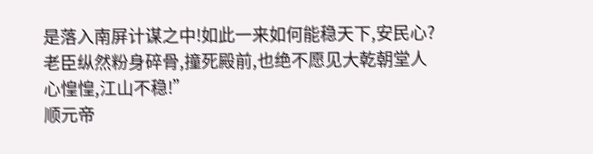是落入南屏计谋之中!如此一来如何能稳天下,安民心?老臣纵然粉身碎骨,撞死殿前,也绝不愿见大乾朝堂人心惶惶,江山不稳!”
顺元帝